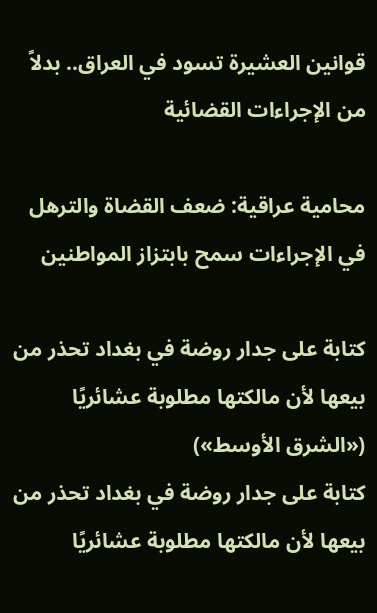قوانين العشيرة تسود في العراق.. بدلاً من الإجراءات القضائية

محامية عراقية: ضعف القضاة والترهل في الإجراءات سمح بابتزاز المواطنين

كتابة على جدار روضة في بغداد تحذر من بيعها لأن مالكتها مطلوبة عشائريًا («الشرق الأوسط»)
كتابة على جدار روضة في بغداد تحذر من بيعها لأن مالكتها مطلوبة عشائريًا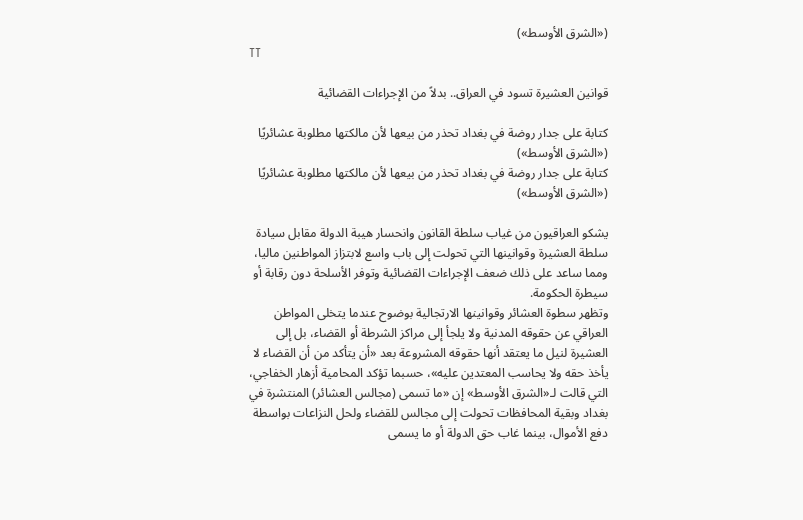(«الشرق الأوسط»)
TT

قوانين العشيرة تسود في العراق.. بدلاً من الإجراءات القضائية

كتابة على جدار روضة في بغداد تحذر من بيعها لأن مالكتها مطلوبة عشائريًا («الشرق الأوسط»)
كتابة على جدار روضة في بغداد تحذر من بيعها لأن مالكتها مطلوبة عشائريًا («الشرق الأوسط»)

يشكو العراقيون من غياب سلطة القانون وانحسار هيبة الدولة مقابل سيادة سلطة العشيرة وقوانينها التي تحولت إلى باب واسع لابتزاز المواطنين ماليا، ومما ساعد على ذلك ضعف الإجراءات القضائية وتوفر الأسلحة دون رقابة أو سيطرة الحكومة.
وتظهر سطوة العشائر وقوانينها الارتجالية بوضوح عندما يتخلى المواطن العراقي عن حقوقه المدنية ولا يلجأ إلى مراكز الشرطة أو القضاء، بل إلى العشيرة لنيل ما يعتقد أنها حقوقه المشروعة بعد «أن يتأكد من أن القضاء لا يأخذ حقه ولا يحاسب المعتدين عليه»، حسبما تؤكد المحامية أزهار الخفاجي، التي قالت لـ«الشرق الأوسط» إن «ما تسمى (مجالس العشائر) المنتشرة في بغداد وبقية المحافظات تحولت إلى مجالس للقضاء ولحل النزاعات بواسطة دفع الأموال، بينما غاب حق الدولة أو ما يسمى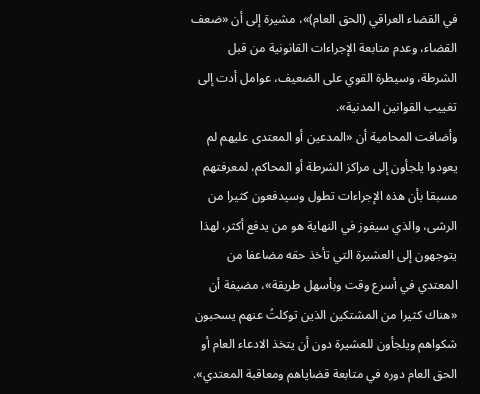في القضاء العراقي (الحق العام)»، مشيرة إلى أن «ضعف القضاء، وعدم متابعة الإجراءات القانونية من قبل الشرطة، وسيطرة القوي على الضعيف، عوامل أدت إلى تغييب القوانين المدنية».
وأضافت المحامية أن «المدعين أو المعتدى عليهم لم يعودوا يلجأون إلى مراكز الشرطة أو المحاكم، لمعرفتهم مسبقا بأن هذه الإجراءات تطول وسيدفعون كثيرا من الرشى، والذي سيفوز في النهاية هو من يدفع أكثر، لهذا يتوجهون إلى العشيرة التي تأخذ حقه مضاعفا من المعتدي في أسرع وقت وبأسهل طريقة»، مضيفة أن «هناك كثيرا من المشتكين الذين توكلتُ عنهم يسحبون شكواهم ويلجأون للعشيرة دون أن يتخذ الادعاء العام أو الحق العام دوره في متابعة قضاياهم ومعاقبة المعتدي».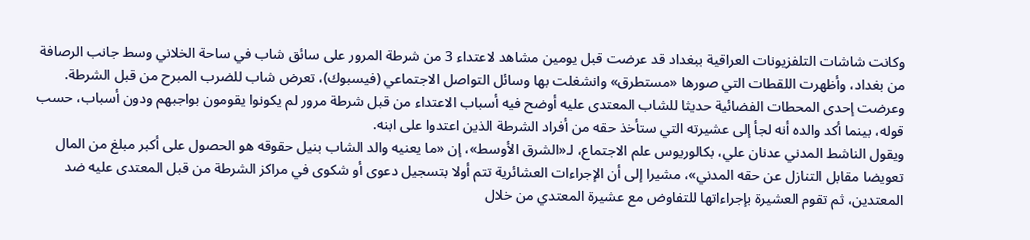وكانت شاشات التلفزيونات العراقية ببغداد قد عرضت قبل يومين مشاهد لاعتداء 3 من شرطة المرور على سائق شاب في ساحة الخلاني وسط جانب الرصافة من بغداد، وأظهرت اللقطات التي صورها «مستطرق» وانشغلت بها وسائل التواصل الاجتماعي (فيسبوك)، تعرض شاب للضرب المبرح من قبل الشرطة. وعرضت إحدى المحطات الفضائية حديثا للشاب المعتدى عليه أوضح فيه أسباب الاعتداء من قبل شرطة مرور لم يكونوا يقومون بواجبهم ودون أسباب، حسب قوله، بينما أكد والده أنه لجأ إلى عشيرته التي ستأخذ حقه من أفراد الشرطة الذين اعتدوا على ابنه.
ويقول الناشط المدني عدنان علي، بكالوريوس علم الاجتماع، لـ«الشرق الأوسط»، إن «ما يعنيه والد الشاب بنيل حقوقه هو الحصول على أكبر مبلغ من المال تعويضا مقابل التنازل عن حقه المدني»، مشيرا إلى أن الإجراءات العشائرية تتم أولا بتسجيل دعوى أو شكوى في مراكز الشرطة من قبل المعتدى عليه ضد المعتدين، ثم تقوم العشيرة بإجراءاتها للتفاوض مع عشيرة المعتدي من خلال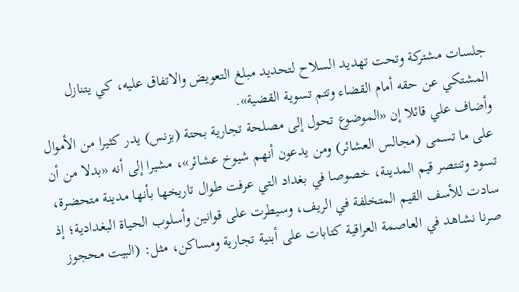جلسات مشتركة وتحت تهديد السلاح لتحديد مبلغ التعويض والاتفاق عليه، كي يتنازل المشتكي عن حقه أمام القضاء وتتم تسوية القضية».
وأضاف علي قائلا إن «الموضوع تحول إلى مصلحة تجارية بحتة (بزنس) يدر كثيرا من الأموال على ما تسمى (مجالس العشائر) ومن يدعون أنهم شيوخ عشائر»، مشيرا إلى أنه «بدلا من أن تسود وتنتصر قيم المدينة، خصوصا في بغداد التي عرفت طوال تاريخها بأنها مدينة متحضرة، سادت للأسف القيم المتخلفة في الريف، وسيطرت على قوانين وأسلوب الحياة البغدادية؛ إذ صرنا نشاهد في العاصمة العراقية كتابات على أبنية تجارية ومساكن، مثل: (البيت محجوز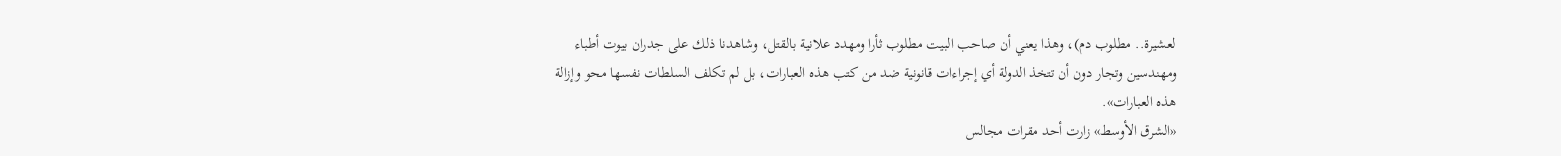لعشيرة.. مطلوب دم)، وهذا يعني أن صاحب البيت مطلوب ثأرا ومهدد علانية بالقتل، وشاهدنا ذلك على جدران بيوت أطباء ومهندسين وتجار دون أن تتخذ الدولة أي إجراءات قانونية ضد من كتب هذه العبارات، بل لم تكلف السلطات نفسها محو وإزالة هذه العبارات».
«الشرق الأوسط» زارت أحد مقرات مجالس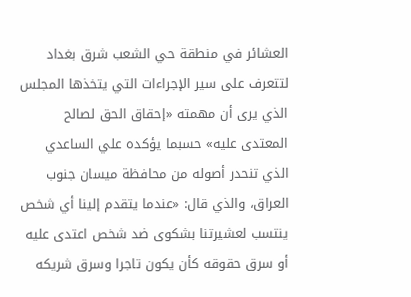العشائر في منطقة حي الشعب شرق بغداد لتتعرف على سير الإجراءات التي يتخذها المجلس الذي يرى أن مهمته «إحقاق الحق لصالح المعتدى عليه» حسبما يؤكده علي الساعدي الذي تنحدر أصوله من محافظة ميسان جنوب العراق، والذي قال: «عندما يتقدم إلينا أي شخص ينتسب لعشيرتنا بشكوى ضد شخص اعتدى عليه أو سرق حقوقه كأن يكون تاجرا وسرق شريكه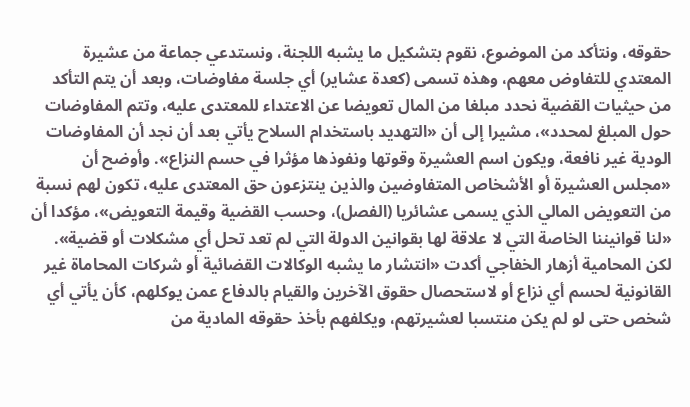حقوقه، ونتأكد من الموضوع، نقوم بتشكيل ما يشبه اللجنة، ونستدعي جماعة من عشيرة المعتدي للتفاوض معهم، وهذه تسمى (كعدة عشاير) أي جلسة مفاوضات، وبعد أن يتم التأكد من حيثيات القضية نحدد مبلغا من المال تعويضا عن الاعتداء للمعتدى عليه، وتتم المفاوضات حول المبلغ لمحدد»، مشيرا إلى أن «التهديد باستخدام السلاح يأتي بعد أن نجد أن المفاوضات الودية غير نافعة، ويكون اسم العشيرة وقوتها ونفوذها مؤثرا في حسم النزاع». وأوضح أن «مجلس العشيرة أو الأشخاص المتفاوضين والذين ينتزعون حق المعتدى عليه، تكون لهم نسبة من التعويض المالي الذي يسمى عشائريا (الفصل)، وحسب القضية وقيمة التعويض»، مؤكدا أن «لنا قوانيننا الخاصة التي لا علاقة لها بقوانين الدولة التي لم تعد تحل أي مشكلات أو قضية».
لكن المحامية أزهار الخفاجي أكدت «انتشار ما يشبه الوكالات القضائية أو شركات المحاماة غير القانونية لحسم أي نزاع أو لاستحصال حقوق الآخرين والقيام بالدفاع عمن يوكلهم، كأن يأتي أي شخص حتى لو لم يكن منتسبا لعشيرتهم، ويكلفهم بأخذ حقوقه المادية من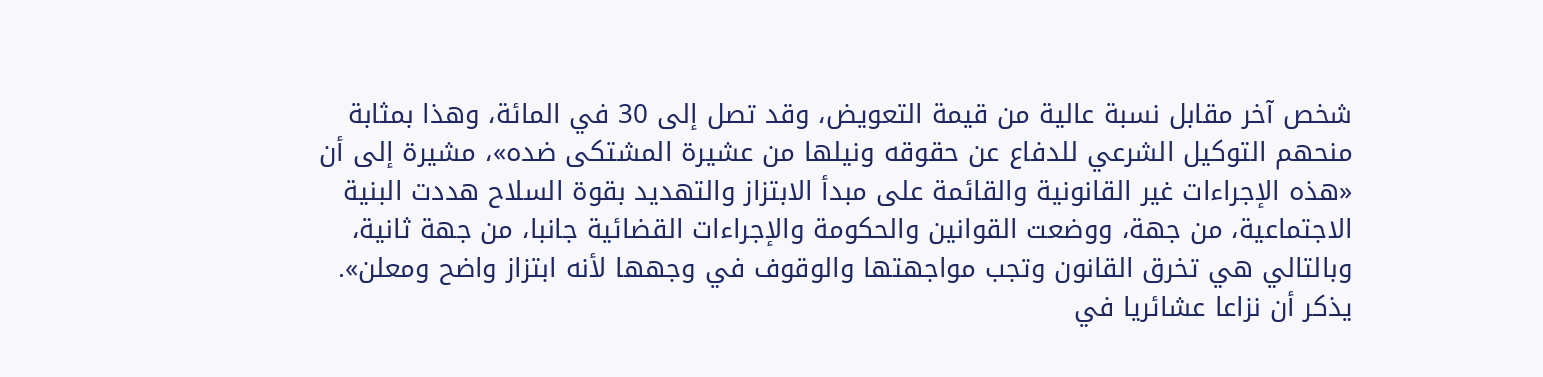شخص آخر مقابل نسبة عالية من قيمة التعويض، وقد تصل إلى 30 في المائة، وهذا بمثابة منحهم التوكيل الشرعي للدفاع عن حقوقه ونيلها من عشيرة المشتكى ضده»، مشيرة إلى أن «هذه الإجراءات غير القانونية والقائمة على مبدأ الابتزاز والتهديد بقوة السلاح هددت البنية الاجتماعية، من جهة، ووضعت القوانين والحكومة والإجراءات القضائية جانبا، من جهة ثانية، وبالتالي هي تخرق القانون وتجب مواجهتها والوقوف في وجهها لأنه ابتزاز واضح ومعلن».
يذكر أن نزاعا عشائريا في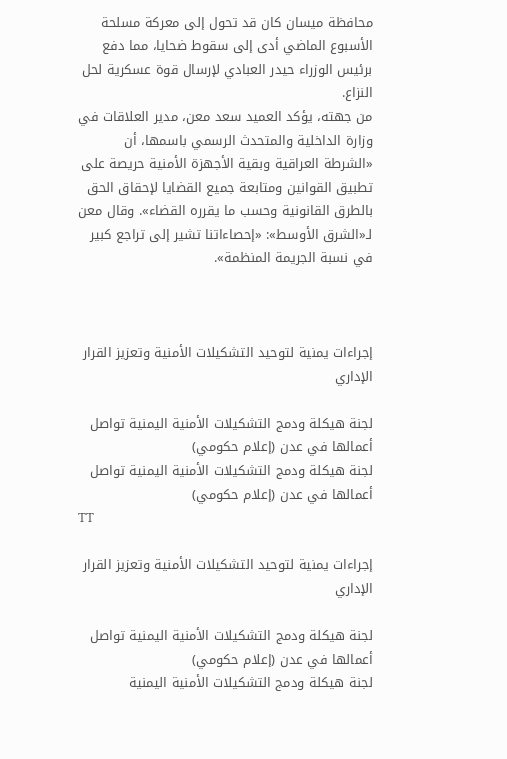محافظة ميسان كان قد تحول إلى معركة مسلحة الأسبوع الماضي أدى إلى سقوط ضحايا، مما دفع برئيس الوزراء حيدر العبادي لإرسال قوة عسكرية لحل النزاع.
من جهته، يؤكد العميد سعد معن، مدير العلاقات في وزارة الداخلية والمتحدث الرسمي باسمها، أن «الشرطة العراقية وبقية الأجهزة الأمنية حريصة على تطبيق القوانين ومتابعة جميع القضايا لإحقاق الحق بالطرق القانونية وحسب ما يقرره القضاء». وقال معن لـ«الشرق الأوسط»: «إحصاءاتنا تشير إلى تراجع كبير في نسبة الجريمة المنظمة».



إجراءات يمنية لتوحيد التشكيلات الأمنية وتعزيز القرار الإداري

لجنة هيكلة ودمج التشكيلات الأمنية اليمنية تواصل أعمالها في عدن (إعلام حكومي)
لجنة هيكلة ودمج التشكيلات الأمنية اليمنية تواصل أعمالها في عدن (إعلام حكومي)
TT

إجراءات يمنية لتوحيد التشكيلات الأمنية وتعزيز القرار الإداري

لجنة هيكلة ودمج التشكيلات الأمنية اليمنية تواصل أعمالها في عدن (إعلام حكومي)
لجنة هيكلة ودمج التشكيلات الأمنية اليمنية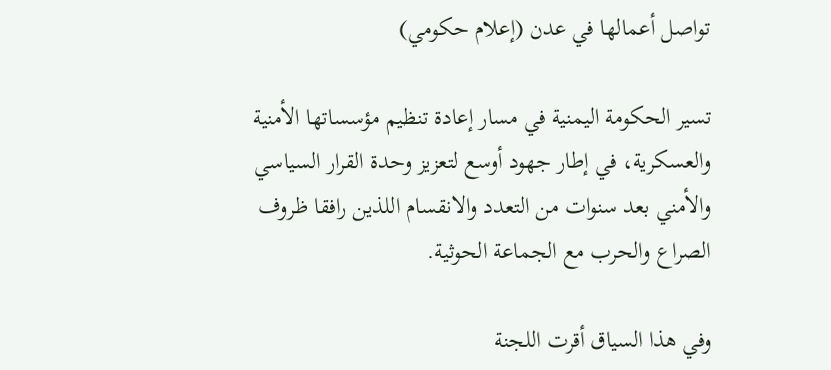تواصل أعمالها في عدن (إعلام حكومي)

تسير الحكومة اليمنية في مسار إعادة تنظيم مؤسساتها الأمنية والعسكرية، في إطار جهود أوسع لتعزيز وحدة القرار السياسي والأمني بعد سنوات من التعدد والانقسام اللذين رافقا ظروف الصراع والحرب مع الجماعة الحوثية.

وفي هذا السياق أقرت اللجنة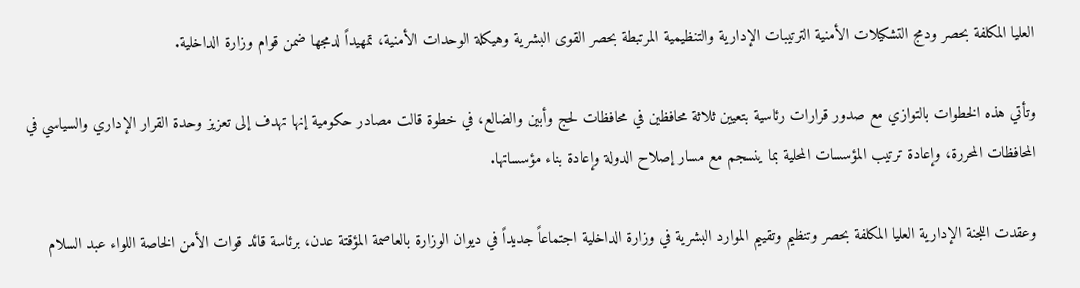العليا المكلفة بحصر ودمج التشكيلات الأمنية الترتيبات الإدارية والتنظيمية المرتبطة بحصر القوى البشرية وهيكلة الوحدات الأمنية، تمهيداً لدمجها ضمن قوام وزارة الداخلية.

وتأتي هذه الخطوات بالتوازي مع صدور قرارات رئاسية بتعيين ثلاثة محافظين في محافظات لحج وأبين والضالع، في خطوة قالت مصادر حكومية إنها تهدف إلى تعزيز وحدة القرار الإداري والسياسي في المحافظات المحررة، وإعادة ترتيب المؤسسات المحلية بما ينسجم مع مسار إصلاح الدولة وإعادة بناء مؤسساتها.

وعقدت اللجنة الإدارية العليا المكلفة بحصر وتنظيم وتقييم الموارد البشرية في وزارة الداخلية اجتماعاً جديداً في ديوان الوزارة بالعاصمة المؤقتة عدن، برئاسة قائد قوات الأمن الخاصة اللواء عبد السلام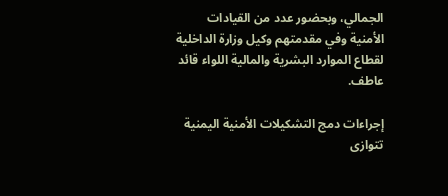الجمالي، وبحضور عدد من القيادات الأمنية وفي مقدمتهم وكيل وزارة الداخلية لقطاع الموارد البشرية والمالية اللواء قائد عاطف.

إجراءات دمج التشكيلات الأمنية اليمنية تتوازى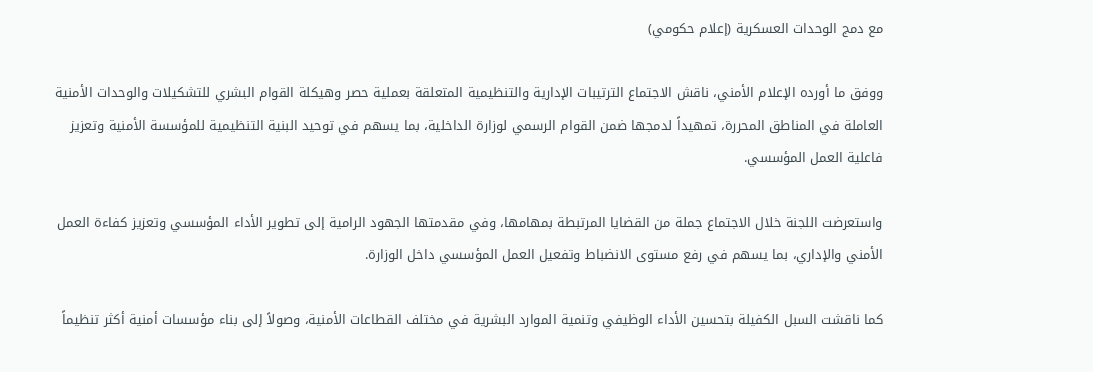مع دمج الوحدات العسكرية (إعلام حكومي)

ووفق ما أورده الإعلام الأمني، ناقش الاجتماع الترتيبات الإدارية والتنظيمية المتعلقة بعملية حصر وهيكلة القوام البشري للتشكيلات والوحدات الأمنية العاملة في المناطق المحررة، تمهيداً لدمجها ضمن القوام الرسمي لوزارة الداخلية، بما يسهم في توحيد البنية التنظيمية للمؤسسة الأمنية وتعزيز فاعلية العمل المؤسسي.

واستعرضت اللجنة خلال الاجتماع جملة من القضايا المرتبطة بمهامها، وفي مقدمتها الجهود الرامية إلى تطوير الأداء المؤسسي وتعزيز كفاءة العمل الأمني والإداري، بما يسهم في رفع مستوى الانضباط وتفعيل العمل المؤسسي داخل الوزارة.

كما ناقشت السبل الكفيلة بتحسين الأداء الوظيفي وتنمية الموارد البشرية في مختلف القطاعات الأمنية، وصولاً إلى بناء مؤسسات أمنية أكثر تنظيماً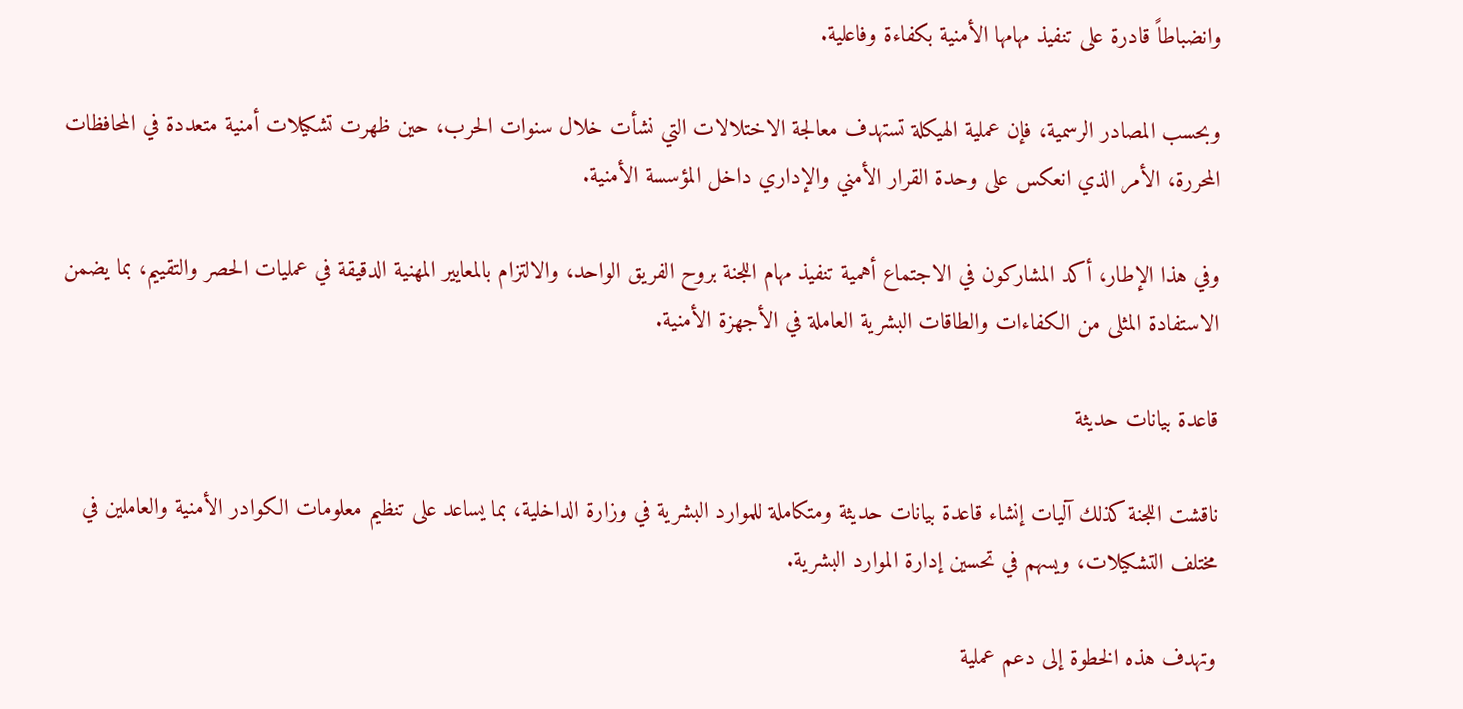وانضباطاً قادرة على تنفيذ مهامها الأمنية بكفاءة وفاعلية.

وبحسب المصادر الرسمية، فإن عملية الهيكلة تستهدف معالجة الاختلالات التي نشأت خلال سنوات الحرب، حين ظهرت تشكيلات أمنية متعددة في المحافظات المحررة، الأمر الذي انعكس على وحدة القرار الأمني والإداري داخل المؤسسة الأمنية.

وفي هذا الإطار، أكد المشاركون في الاجتماع أهمية تنفيذ مهام اللجنة بروح الفريق الواحد، والالتزام بالمعايير المهنية الدقيقة في عمليات الحصر والتقييم، بما يضمن الاستفادة المثلى من الكفاءات والطاقات البشرية العاملة في الأجهزة الأمنية.

قاعدة بيانات حديثة

ناقشت اللجنة كذلك آليات إنشاء قاعدة بيانات حديثة ومتكاملة للموارد البشرية في وزارة الداخلية، بما يساعد على تنظيم معلومات الكوادر الأمنية والعاملين في مختلف التشكيلات، ويسهم في تحسين إدارة الموارد البشرية.

وتهدف هذه الخطوة إلى دعم عملية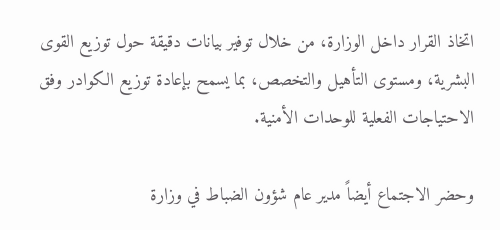اتخاذ القرار داخل الوزارة، من خلال توفير بيانات دقيقة حول توزيع القوى البشرية، ومستوى التأهيل والتخصص، بما يسمح بإعادة توزيع الكوادر وفق الاحتياجات الفعلية للوحدات الأمنية.

وحضر الاجتماع أيضاً مدير عام شؤون الضباط في وزارة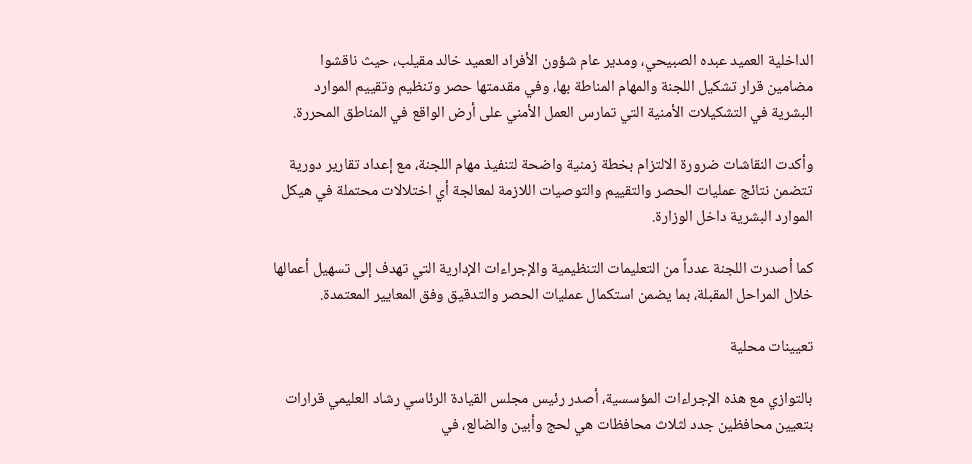الداخلية العميد عبده الصبيحي، ومدير عام شؤون الأفراد العميد خالد مقيلب، حيث ناقشوا مضامين قرار تشكيل اللجنة والمهام المناطة بها، وفي مقدمتها حصر وتنظيم وتقييم الموارد البشرية في التشكيلات الأمنية التي تمارس العمل الأمني على أرض الواقع في المناطق المحررة.

وأكدت النقاشات ضرورة الالتزام بخطة زمنية واضحة لتنفيذ مهام اللجنة، مع إعداد تقارير دورية تتضمن نتائج عمليات الحصر والتقييم والتوصيات اللازمة لمعالجة أي اختلالات محتملة في هيكل الموارد البشرية داخل الوزارة.

كما أصدرت اللجنة عدداً من التعليمات التنظيمية والإجراءات الإدارية التي تهدف إلى تسهيل أعمالها خلال المراحل المقبلة، بما يضمن استكمال عمليات الحصر والتدقيق وفق المعايير المعتمدة.

تعيينات محلية

بالتوازي مع هذه الإجراءات المؤسسية، أصدر رئيس مجلس القيادة الرئاسي رشاد العليمي قرارات بتعيين محافظين جدد لثلاث محافظات هي لحج وأبين والضالع، في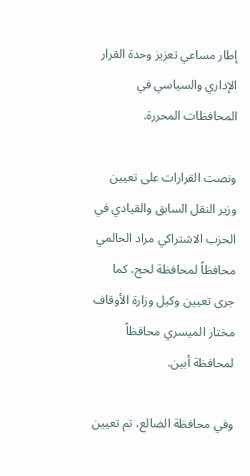إطار مساعي تعزيز وحدة القرار الإداري والسياسي في المحافظات المحررة.

ونصت القرارات على تعيين وزير النقل السابق والقيادي في الحزب الاشتراكي مراد الحالمي محافظاً لمحافظة لحج، كما جرى تعيين وكيل وزارة الأوقاف مختار الميسري محافظاً لمحافظة أبين.

وفي محافظة الضالع، تم تعيين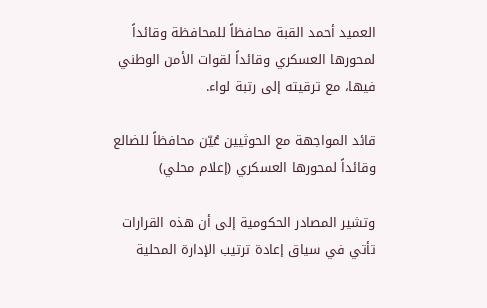العميد أحمد القبة محافظاً للمحافظة وقائداً لمحورها العسكري وقائداً لقوات الأمن الوطني فيها، مع ترقيته إلى رتبة لواء.

قائد المواجهة مع الحوثيين عُيّن محافظاً للضالع وقائداً لمحورها العسكري (إعلام محلي)

وتشير المصادر الحكومية إلى أن هذه القرارات تأتي في سياق إعادة ترتيب الإدارة المحلية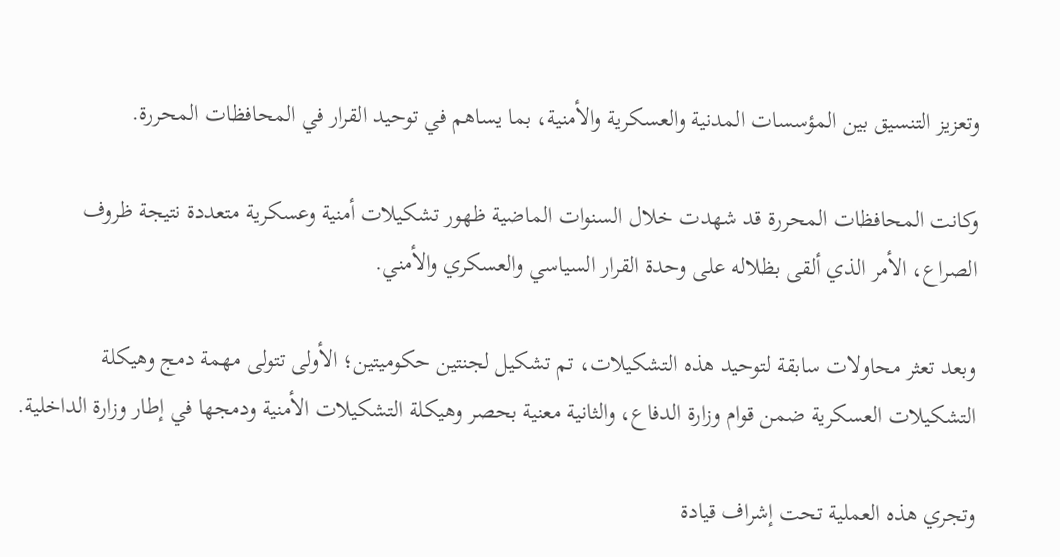وتعزيز التنسيق بين المؤسسات المدنية والعسكرية والأمنية، بما يساهم في توحيد القرار في المحافظات المحررة.

وكانت المحافظات المحررة قد شهدت خلال السنوات الماضية ظهور تشكيلات أمنية وعسكرية متعددة نتيجة ظروف الصراع، الأمر الذي ألقى بظلاله على وحدة القرار السياسي والعسكري والأمني.

وبعد تعثر محاولات سابقة لتوحيد هذه التشكيلات، تم تشكيل لجنتين حكوميتين؛ الأولى تتولى مهمة دمج وهيكلة التشكيلات العسكرية ضمن قوام وزارة الدفاع، والثانية معنية بحصر وهيكلة التشكيلات الأمنية ودمجها في إطار وزارة الداخلية.

وتجري هذه العملية تحت إشراف قيادة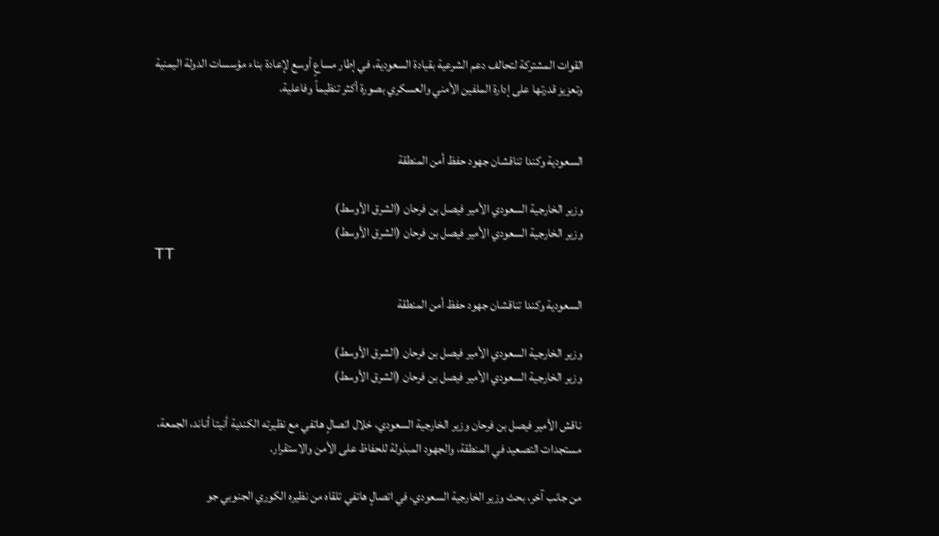القوات المشتركة لتحالف دعم الشرعية بقيادة السعودية، في إطار مساعٍ أوسع لإعادة بناء مؤسسات الدولة اليمنية وتعزيز قدرتها على إدارة الملفين الأمني والعسكري بصورة أكثر تنظيماً وفاعلية.


السعودية وكندا تناقشان جهود حفظ أمن المنطقة

وزير الخارجية السعودي الأمير فيصل بن فرحان (الشرق الأوسط)
وزير الخارجية السعودي الأمير فيصل بن فرحان (الشرق الأوسط)
TT

السعودية وكندا تناقشان جهود حفظ أمن المنطقة

وزير الخارجية السعودي الأمير فيصل بن فرحان (الشرق الأوسط)
وزير الخارجية السعودي الأمير فيصل بن فرحان (الشرق الأوسط)

ناقش الأمير فيصل بن فرحان وزير الخارجية السعودي، خلال اتصالٍ هاتفي مع نظيرته الكندية أنيتا أناند، الجمعة، مستجدات التصعيد في المنطقة، والجهود المبذولة للحفاظ على الأمن والاستقرار.

من جانب آخر، بحث وزير الخارجية السعودي، في اتصالٍ هاتفي تلقاه من نظيره الكوري الجنوبي جو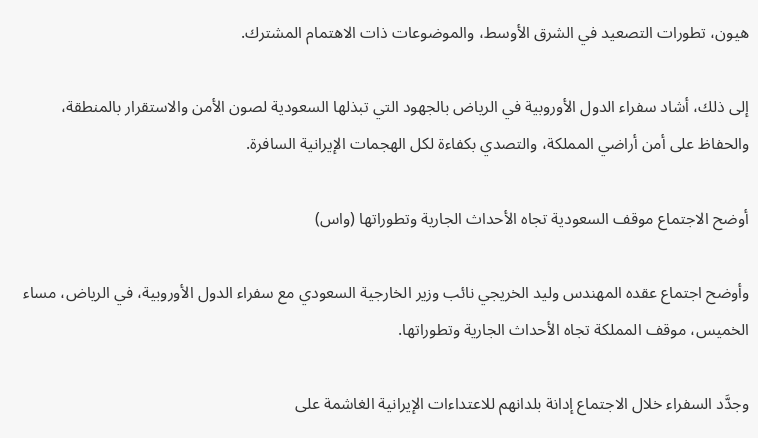هيون، تطورات التصعيد في الشرق الأوسط، والموضوعات ذات الاهتمام المشترك.

إلى ذلك، أشاد سفراء الدول الأوروبية في الرياض بالجهود التي تبذلها السعودية لصون الأمن والاستقرار بالمنطقة، والحفاظ على أمن أراضي المملكة، والتصدي بكفاءة لكل الهجمات الإيرانية السافرة.

أوضح الاجتماع موقف السعودية تجاه الأحداث الجارية وتطوراتها (واس)

وأوضح اجتماع عقده المهندس وليد الخريجي نائب وزير الخارجية السعودي مع سفراء الدول الأوروبية، في الرياض، مساء الخميس، موقف المملكة تجاه الأحداث الجارية وتطوراتها.

وجدَّد السفراء خلال الاجتماع إدانة بلدانهم للاعتداءات الإيرانية الغاشمة على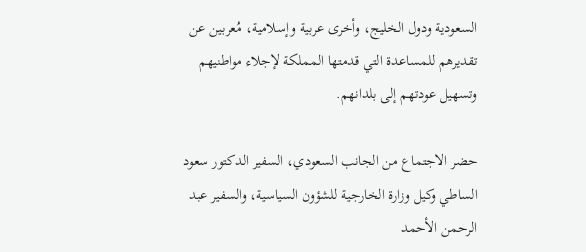السعودية ودول الخليج، وأخرى عربية وإسلامية، مُعربين عن تقديرهم للمساعدة التي قدمتها المملكة لإجلاء مواطنيهم وتسهيل عودتهم إلى بلدانهم.

حضر الاجتماع من الجانب السعودي، السفير الدكتور سعود الساطي وكيل وزارة الخارجية للشؤون السياسية، والسفير عبد الرحمن الأحمد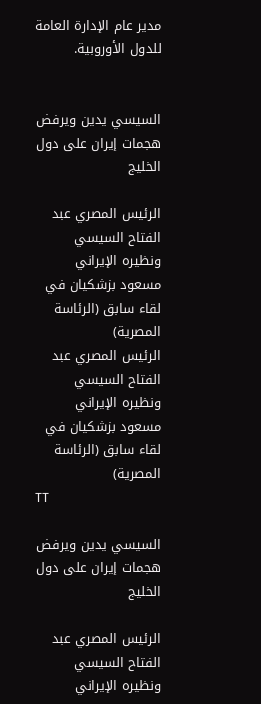مدير عام الإدارة العامة للدول الأوروبية.


السيسي يدين ويرفض هجمات إيران على دول الخليج

الرئيس المصري عبد الفتاح السيسي ونظيره الإيراني مسعود بزشكيان في لقاء سابق (الرئاسة المصرية)
الرئيس المصري عبد الفتاح السيسي ونظيره الإيراني مسعود بزشكيان في لقاء سابق (الرئاسة المصرية)
TT

السيسي يدين ويرفض هجمات إيران على دول الخليج

الرئيس المصري عبد الفتاح السيسي ونظيره الإيراني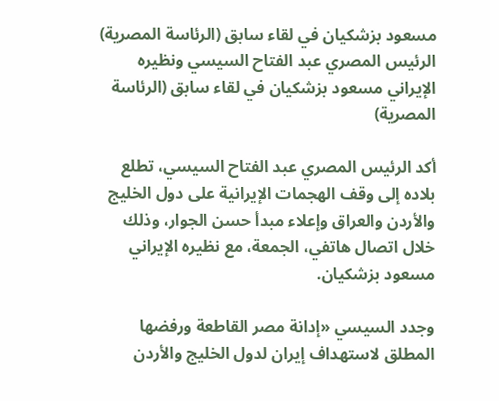مسعود بزشكيان في لقاء سابق (الرئاسة المصرية)
الرئيس المصري عبد الفتاح السيسي ونظيره الإيراني مسعود بزشكيان في لقاء سابق (الرئاسة المصرية)

أكد الرئيس المصري عبد الفتاح السيسي، تطلع بلاده إلى وقف الهجمات الإيرانية على دول الخليج والأردن والعراق وإعلاء مبدأ حسن الجوار، وذلك خلال اتصال هاتفي، الجمعة، مع نظيره الإيراني مسعود بزشكيان.

وجدد السيسي «إدانة مصر القاطعة ورفضها المطلق لاستهداف إيران لدول الخليج والأردن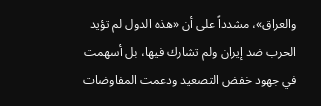والعراق»، مشدداً على أن «هذه الدول لم تؤيد الحرب ضد إيران ولم تشارك فيها، بل أسهمت في جهود خفض التصعيد ودعمت المفاوضات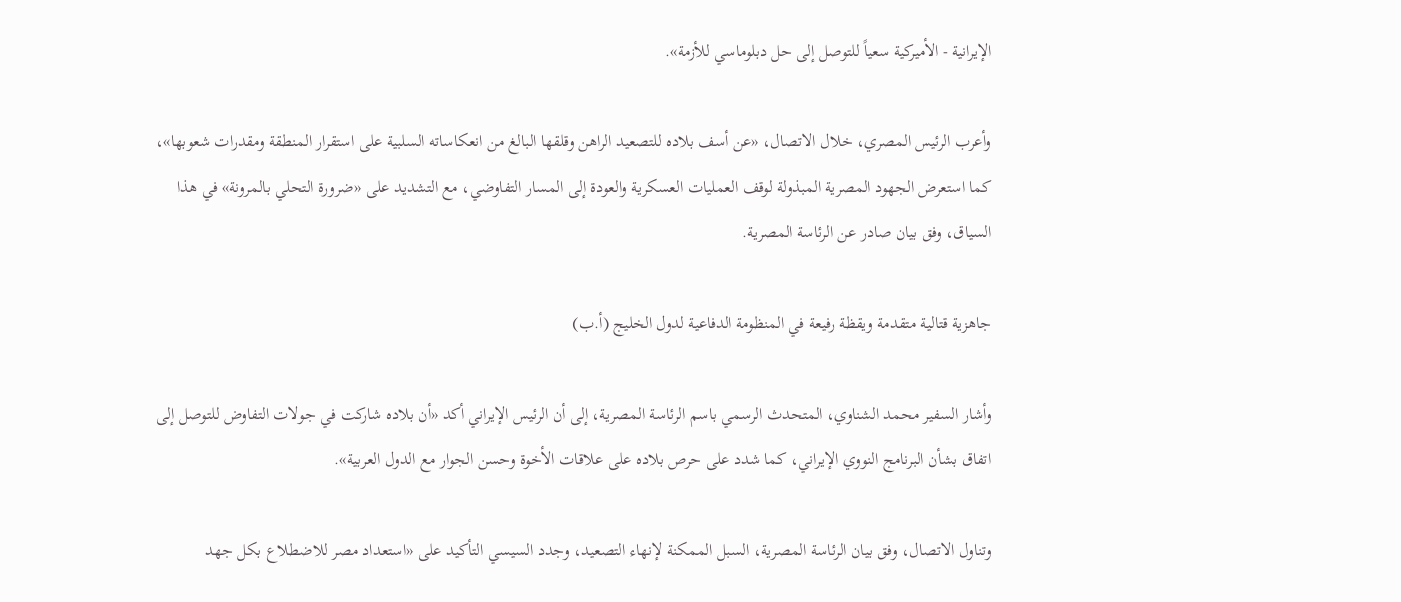الإيرانية - الأميركية سعياً للتوصل إلى حل دبلوماسي للأزمة».

وأعرب الرئيس المصري، خلال الاتصال، «عن أسف بلاده للتصعيد الراهن وقلقها البالغ من انعكاساته السلبية على استقرار المنطقة ومقدرات شعوبها»، كما استعرض الجهود المصرية المبذولة لوقف العمليات العسكرية والعودة إلى المسار التفاوضي، مع التشديد على «ضرورة التحلي بالمرونة» في هذا السياق، وفق بيان صادر عن الرئاسة المصرية.

جاهزية قتالية متقدمة ويقظة رفيعة في المنظومة الدفاعية لدول الخليج (أ.ب)

وأشار السفير محمد الشناوي، المتحدث الرسمي باسم الرئاسة المصرية، إلى أن الرئيس الإيراني أكد «أن بلاده شاركت في جولات التفاوض للتوصل إلى اتفاق بشأن البرنامج النووي الإيراني، كما شدد على حرص بلاده على علاقات الأخوة وحسن الجوار مع الدول العربية».

وتناول الاتصال، وفق بيان الرئاسة المصرية، السبل الممكنة لإنهاء التصعيد، وجدد السيسي التأكيد على «استعداد مصر للاضطلاع بكل جهد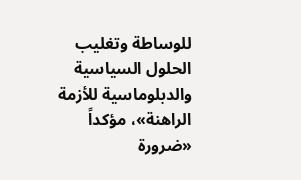للوساطة وتغليب الحلول السياسية والدبلوماسية للأزمة الراهنة»، مؤكداً «ضرورة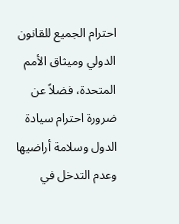احترام الجميع للقانون الدولي وميثاق الأمم المتحدة، فضلاً عن ضرورة احترام سيادة الدول وسلامة أراضيها وعدم التدخل في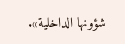شؤونها الداخلية».